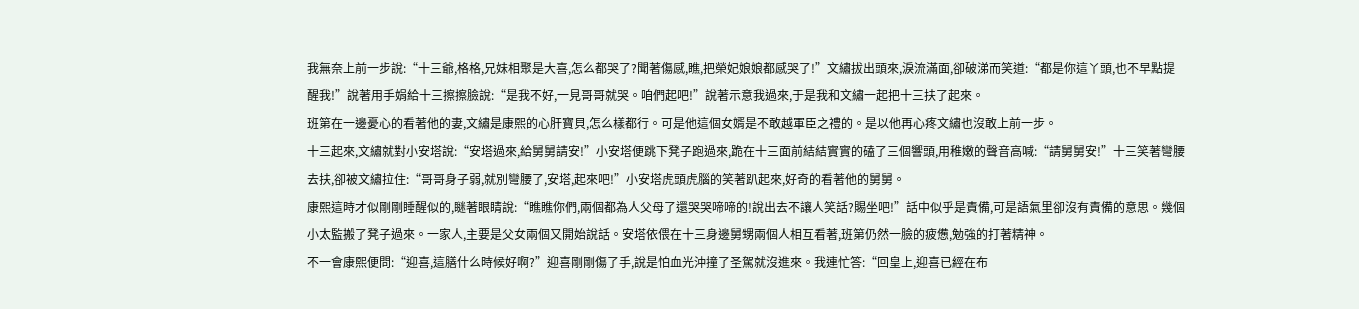我無奈上前一步說:“十三爺,格格,兄妹相聚是大喜,怎么都哭了?聞著傷感,瞧,把榮妃娘娘都感哭了!”文繡拔出頭來,淚流滿面,卻破涕而笑道:“都是你這丫頭,也不早點提醒我!”說著用手娟給十三擦擦臉說:“是我不好,一見哥哥就哭。咱們起吧!”說著示意我過來,于是我和文繡一起把十三扶了起來。
班第在一邊憂心的看著他的妻,文繡是康熙的心肝寶貝,怎么樣都行。可是他這個女婿是不敢越軍臣之禮的。是以他再心疼文繡也沒敢上前一步。
十三起來,文繡就對小安塔說:“安塔過來,給舅舅請安!”小安塔便跳下凳子跑過來,跪在十三面前結結實實的磕了三個響頭,用稚嫩的聲音高喊:“請舅舅安!”十三笑著彎腰去扶,卻被文繡拉住:“哥哥身子弱,就別彎腰了,安塔,起來吧!”小安塔虎頭虎腦的笑著趴起來,好奇的看著他的舅舅。
康熙這時才似剛剛睡醒似的,瞇著眼睛說:“瞧瞧你們,兩個都為人父母了還哭哭啼啼的!說出去不讓人笑話?賜坐吧!”話中似乎是責備,可是語氣里卻沒有責備的意思。幾個小太監搬了凳子過來。一家人,主要是父女兩個又開始說話。安塔依偎在十三身邊舅甥兩個人相互看著,班第仍然一臉的疲憊,勉強的打著精神。
不一會康熙便問:“迎喜,這膳什么時候好啊?”迎喜剛剛傷了手,說是怕血光沖撞了圣駕就沒進來。我連忙答:“回皇上,迎喜已經在布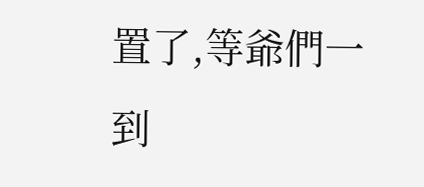置了,等爺們一到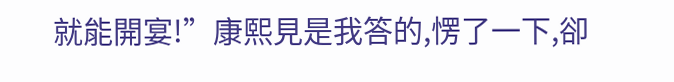就能開宴!”康熙見是我答的,愣了一下,卻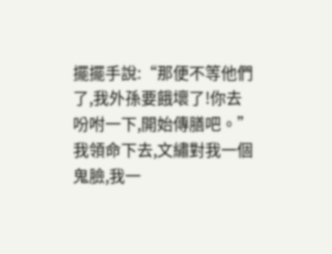擺擺手說:“那便不等他們了,我外孫要餓壞了!你去吩咐一下,開始傳膳吧。”
我領命下去,文繡對我一個鬼臉,我一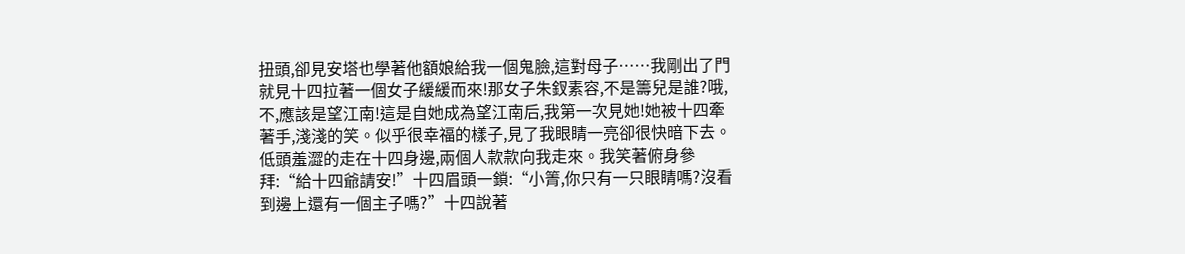扭頭,卻見安塔也學著他額娘給我一個鬼臉,這對母子……我剛出了門就見十四拉著一個女子緩緩而來!那女子朱釵素容,不是籌兒是誰?哦,不,應該是望江南!這是自她成為望江南后,我第一次見她!她被十四牽著手,淺淺的笑。似乎很幸福的樣子,見了我眼睛一亮卻很快暗下去。低頭羞澀的走在十四身邊,兩個人款款向我走來。我笑著俯身參拜:“給十四爺請安!”十四眉頭一鎖:“小箐,你只有一只眼睛嗎?沒看到邊上還有一個主子嗎?”十四說著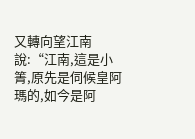又轉向望江南說:“江南,這是小箐,原先是伺候皇阿瑪的,如今是阿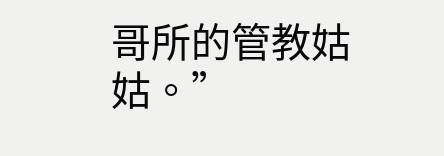哥所的管教姑姑。”